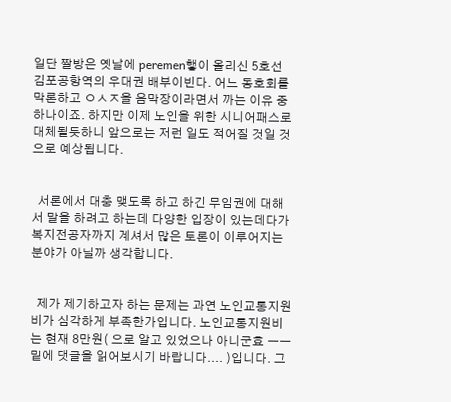일단 짤방은 옛날에 peremen햏이 올리신 5호선 김포공항역의 우대권 배부이빈다. 어느 동호회를 막론하고 ㅇㅅㅈ을 음막장이라면서 까는 이유 중 하나이죠. 하지만 이제 노인을 위한 시니어패스로 대체될듯하니 앞으로는 저런 일도 적어질 것일 것으로 예상됩니다.


  서론에서 대충 맺도록 하고 하긴 무임권에 대해서 말을 하려고 하는데 다양한 입장이 있는데다가 복지전공자까지 계셔서 많은 토론이 이루어지는 분야가 아닐까 생각합니다.


  제가 제기하고자 하는 문제는 과연 노인교통지원비가 심각하게 부족한가입니다. 노인교통지원비는 현재 8만원( 으로 알고 있었으나 아니군효 ㅡㅡ 밑에 댓글을 읽어보시기 바랍니다.... )입니다. 그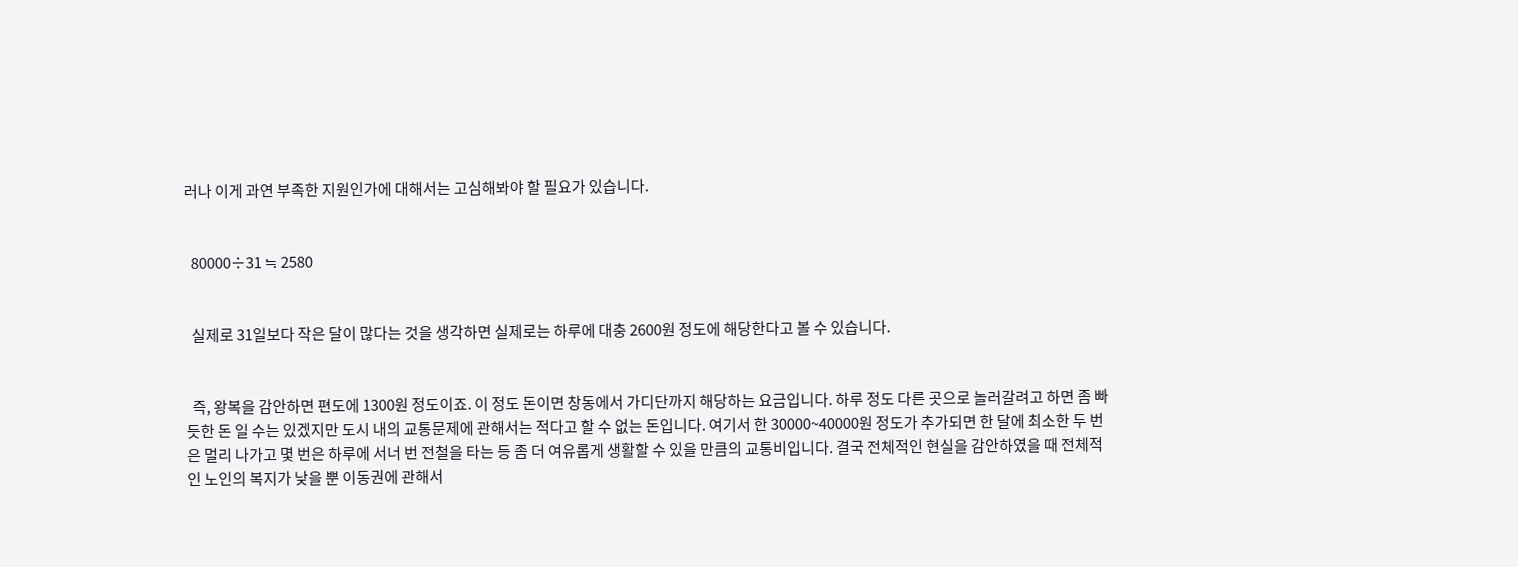러나 이게 과연 부족한 지원인가에 대해서는 고심해봐야 할 필요가 있습니다.


  80000÷31 ≒ 2580


  실제로 31일보다 작은 달이 많다는 것을 생각하면 실제로는 하루에 대충 2600원 정도에 해당한다고 볼 수 있습니다.


  즉, 왕복을 감안하면 편도에 1300원 정도이죠. 이 정도 돈이면 창동에서 가디단까지 해당하는 요금입니다. 하루 정도 다른 곳으로 놀러갈려고 하면 좀 빠듯한 돈 일 수는 있겠지만 도시 내의 교통문제에 관해서는 적다고 할 수 없는 돈입니다. 여기서 한 30000~40000원 정도가 추가되면 한 달에 최소한 두 번은 멀리 나가고 몇 번은 하루에 서너 번 전철을 타는 등 좀 더 여유롭게 생활할 수 있을 만큼의 교통비입니다. 결국 전체적인 현실을 감안하였을 때 전체적인 노인의 복지가 낮을 뿐 이동권에 관해서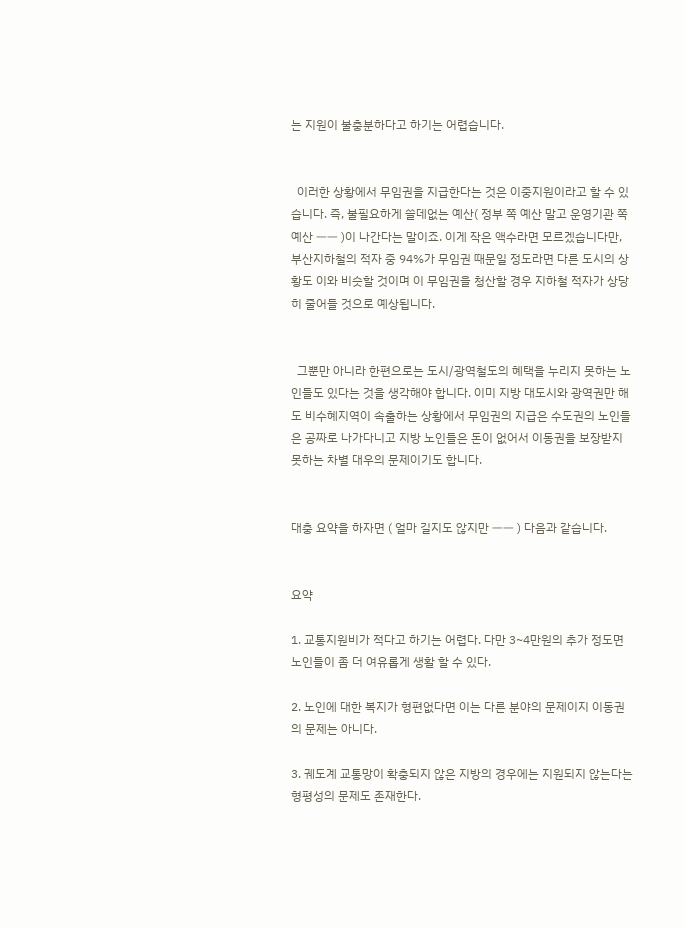는 지원이 불충분하다고 하기는 어렵습니다.


  이러한 상황에서 무임권을 지급한다는 것은 이중지원이라고 할 수 있습니다. 즉, 불필요하게 쓸데없는 예산( 정부 쪽 예산 말고 운영기관 쪽 예산 ㅡㅡ )이 나간다는 말이죠. 이게 작은 액수라면 모르겠습니다만, 부산지하철의 적자 중 94%가 무임권 때문일 정도라면 다른 도시의 상황도 이와 비슷할 것이며 이 무임권을 청산할 경우 지하철 적자가 상당히 줄어들 것으로 예상됩니다.


  그뿐만 아니라 한편으로는 도시/광역철도의 혜택을 누리지 못하는 노인들도 있다는 것을 생각해야 합니다. 이미 지방 대도시와 광역권만 해도 비수혜지역이 속출하는 상황에서 무임권의 지급은 수도권의 노인들은 공짜로 나가다니고 지방 노인들은 돈이 없어서 이동권을 보장받지 못하는 차별 대우의 문제이기도 합니다.


대충 요약을 하자면 ( 얼마 길지도 않지만 ㅡㅡ ) 다음과 같습니다.


요약

1. 교통지원비가 적다고 하기는 어렵다. 다만 3~4만원의 추가 정도면 노인들이 좀 더 여유롭게 생활 할 수 있다.

2. 노인에 대한 복지가 형편없다면 이는 다른 분야의 문제이지 이동권의 문제는 아니다.

3. 궤도계 교통망이 확충되지 않은 지방의 경우에는 지원되지 않는다는 형평성의 문제도 존재한다.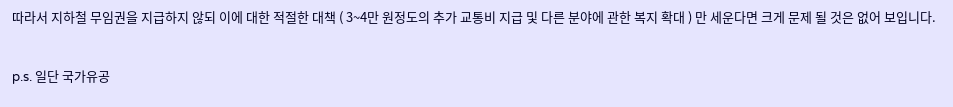따라서 지하철 무임권을 지급하지 않되 이에 대한 적절한 대책 ( 3~4만 원정도의 추가 교통비 지급 및 다른 분야에 관한 복지 확대 ) 만 세운다면 크게 문제 될 것은 없어 보입니다.


p.s. 일단 국가유공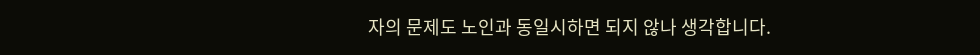자의 문제도 노인과 동일시하면 되지 않나 생각합니다.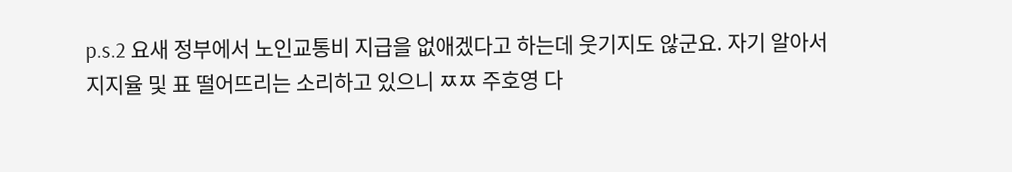p.s.2 요새 정부에서 노인교통비 지급을 없애겠다고 하는데 웃기지도 않군요. 자기 알아서 지지율 및 표 떨어뜨리는 소리하고 있으니 ㅉㅉ 주호영 다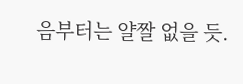음부터는 얄짤 없을 듯.